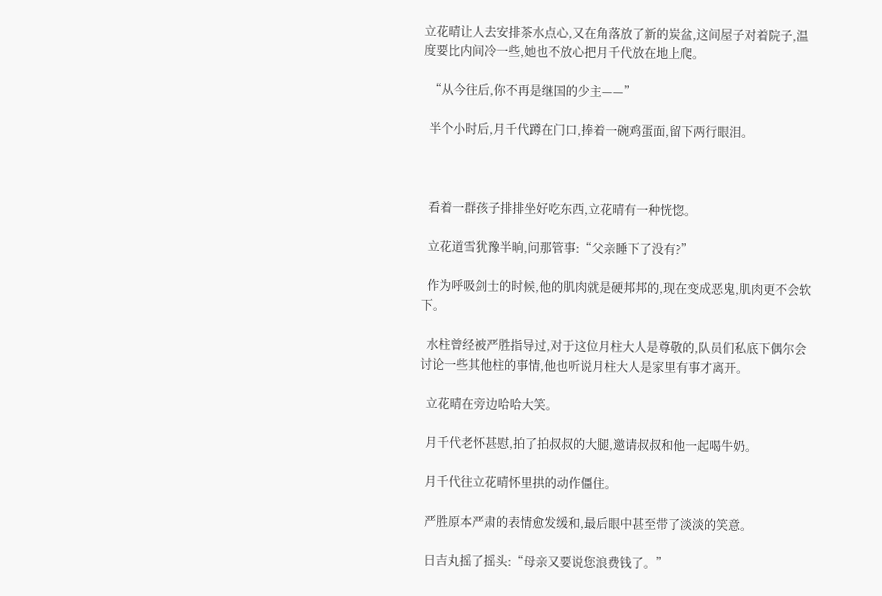立花晴让人去安排茶水点心,又在角落放了新的炭盆,这间屋子对着院子,温度要比内间冷一些,她也不放心把月千代放在地上爬。

  “从今往后,你不再是继国的少主——”

  半个小时后,月千代蹲在门口,捧着一碗鸡蛋面,留下两行眼泪。



  看着一群孩子排排坐好吃东西,立花晴有一种恍惚。

  立花道雪犹豫半晌,问那管事:“父亲睡下了没有?”

  作为呼吸剑士的时候,他的肌肉就是硬邦邦的,现在变成恶鬼,肌肉更不会软下。

  水柱曾经被严胜指导过,对于这位月柱大人是尊敬的,队员们私底下偶尔会讨论一些其他柱的事情,他也听说月柱大人是家里有事才离开。

  立花晴在旁边哈哈大笑。

  月千代老怀甚慰,拍了拍叔叔的大腿,邀请叔叔和他一起喝牛奶。

  月千代往立花晴怀里拱的动作僵住。

  严胜原本严肃的表情愈发缓和,最后眼中甚至带了淡淡的笑意。

  日吉丸摇了摇头:“母亲又要说您浪费钱了。”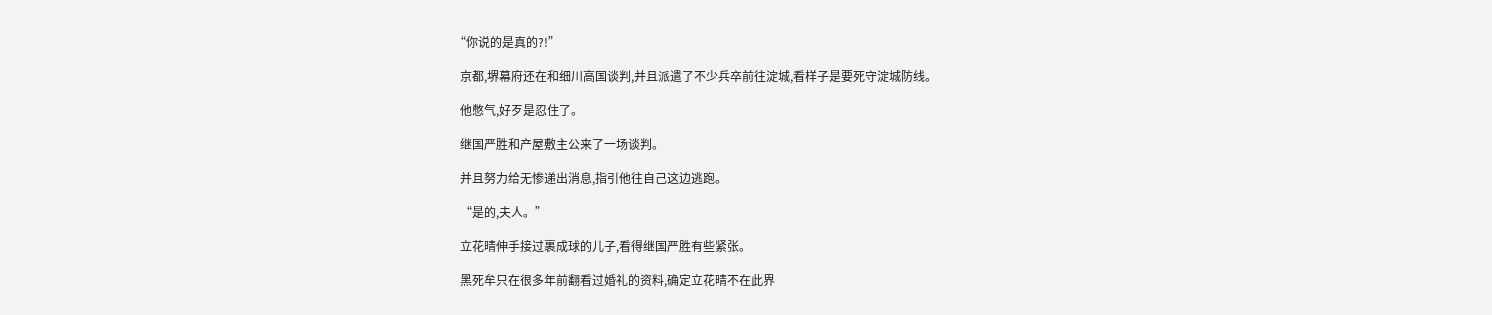“你说的是真的?!”

  京都,堺幕府还在和细川高国谈判,并且派遣了不少兵卒前往淀城,看样子是要死守淀城防线。

  他憋气,好歹是忍住了。

  继国严胜和产屋敷主公来了一场谈判。

  并且努力给无惨递出消息,指引他往自己这边逃跑。

  “是的,夫人。”

  立花晴伸手接过裹成球的儿子,看得继国严胜有些紧张。

  黑死牟只在很多年前翻看过婚礼的资料,确定立花晴不在此界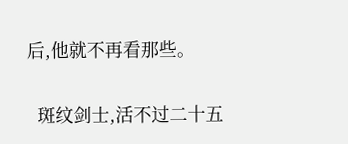后,他就不再看那些。

  斑纹剑士,活不过二十五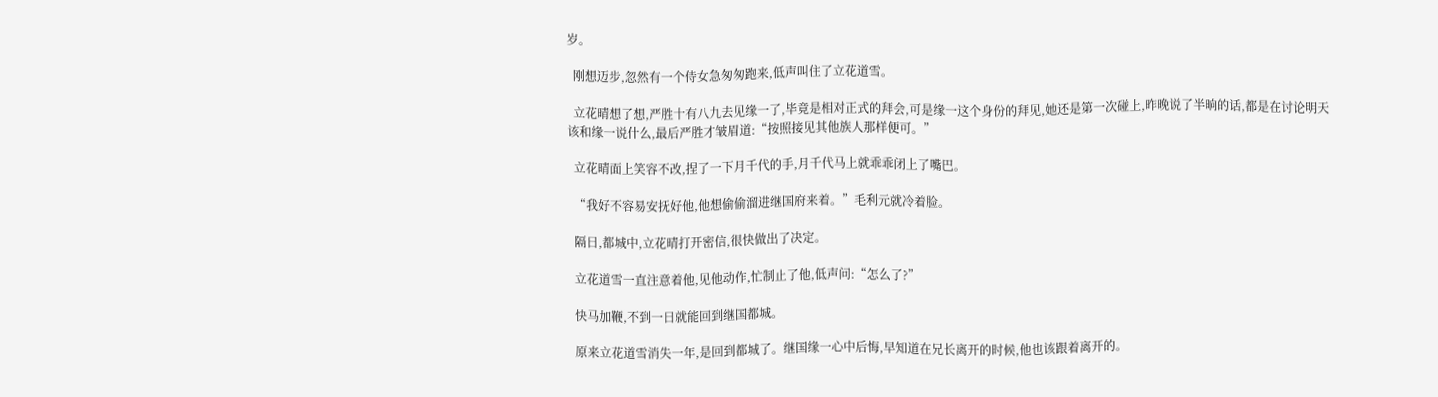岁。

  刚想迈步,忽然有一个侍女急匆匆跑来,低声叫住了立花道雪。

  立花晴想了想,严胜十有八九去见缘一了,毕竟是相对正式的拜会,可是缘一这个身份的拜见,她还是第一次碰上,昨晚说了半晌的话,都是在讨论明天该和缘一说什么,最后严胜才皱眉道:“按照接见其他族人那样便可。”

  立花晴面上笑容不改,捏了一下月千代的手,月千代马上就乖乖闭上了嘴巴。

  “我好不容易安抚好他,他想偷偷溜进继国府来着。”毛利元就冷着脸。

  隔日,都城中,立花晴打开密信,很快做出了决定。

  立花道雪一直注意着他,见他动作,忙制止了他,低声问:“怎么了?”

  快马加鞭,不到一日就能回到继国都城。

  原来立花道雪消失一年,是回到都城了。继国缘一心中后悔,早知道在兄长离开的时候,他也该跟着离开的。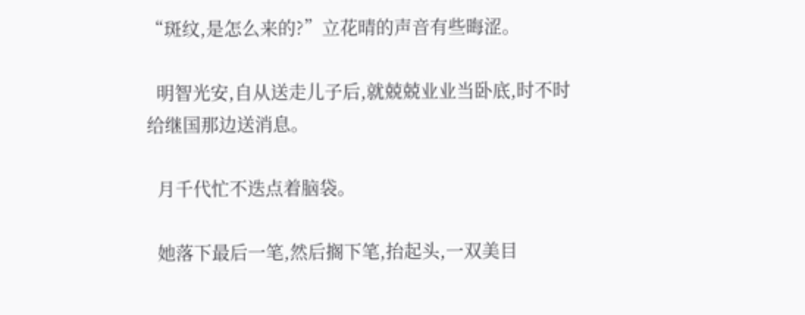“斑纹,是怎么来的?”立花晴的声音有些晦涩。

  明智光安,自从送走儿子后,就兢兢业业当卧底,时不时给继国那边送消息。

  月千代忙不迭点着脑袋。

  她落下最后一笔,然后搁下笔,抬起头,一双美目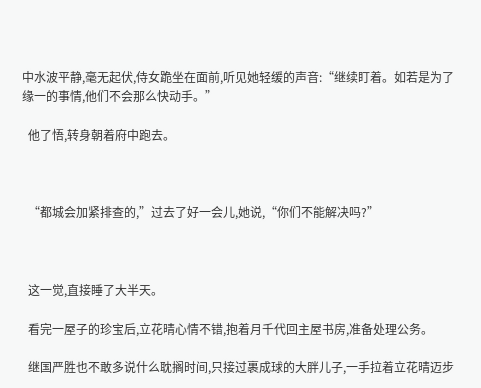中水波平静,毫无起伏,侍女跪坐在面前,听见她轻缓的声音:“继续盯着。如若是为了缘一的事情,他们不会那么快动手。”

  他了悟,转身朝着府中跑去。



  “都城会加紧排查的,”过去了好一会儿,她说,“你们不能解决吗?”



  这一觉,直接睡了大半天。

  看完一屋子的珍宝后,立花晴心情不错,抱着月千代回主屋书房,准备处理公务。

  继国严胜也不敢多说什么耽搁时间,只接过裹成球的大胖儿子,一手拉着立花晴迈步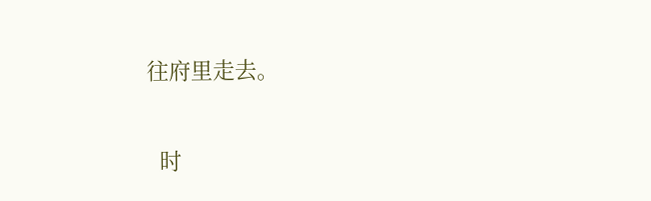往府里走去。

  时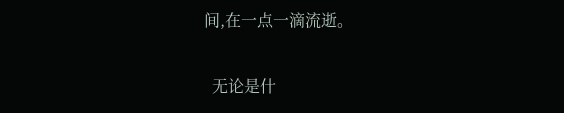间,在一点一滴流逝。

  无论是什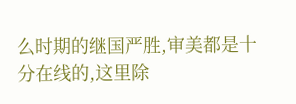么时期的继国严胜,审美都是十分在线的,这里除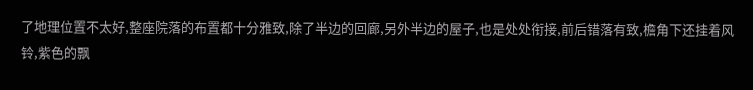了地理位置不太好,整座院落的布置都十分雅致,除了半边的回廊,另外半边的屋子,也是处处衔接,前后错落有致,檐角下还挂着风铃,紫色的飘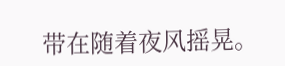带在随着夜风摇晃。